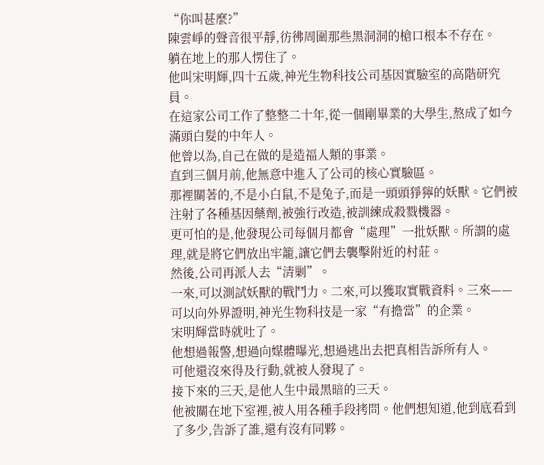“你叫甚麼?”
陳雲崢的聲音很平靜,彷彿周圍那些黑洞洞的槍口根本不存在。
躺在地上的那人愣住了。
他叫宋明輝,四十五歲,神光生物科技公司基因實驗室的高階研究員。
在這家公司工作了整整二十年,從一個剛畢業的大學生,熬成了如今滿頭白髮的中年人。
他曾以為,自己在做的是造福人類的事業。
直到三個月前,他無意中進入了公司的核心實驗區。
那裡關著的,不是小白鼠,不是兔子,而是一頭頭猙獰的妖獸。它們被注射了各種基因藥劑,被強行改造,被訓練成殺戮機器。
更可怕的是,他發現公司每個月都會“處理”一批妖獸。所謂的處理,就是將它們放出牢籠,讓它們去襲擊附近的村莊。
然後,公司再派人去“清剿”。
一來,可以測試妖獸的戰鬥力。二來,可以獲取實戰資料。三來——
可以向外界證明,神光生物科技是一家“有擔當”的企業。
宋明輝當時就吐了。
他想過報警,想過向媒體曝光,想過逃出去把真相告訴所有人。
可他還沒來得及行動,就被人發現了。
接下來的三天,是他人生中最黑暗的三天。
他被關在地下室裡,被人用各種手段拷問。他們想知道,他到底看到了多少,告訴了誰,還有沒有同夥。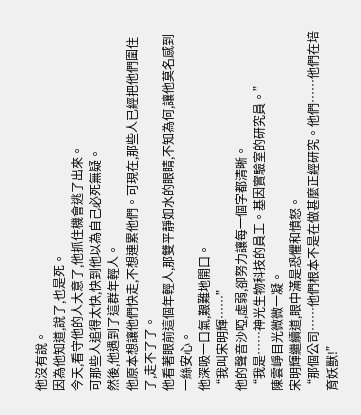他沒有說。
因為他知道,說了,也是死。
今天,看守他的人大意了,他抓住機會逃了出來。
可那些人追得太快,快到他以為自己必死無疑。
然後,他遇到了這群年輕人。
他原本想讓他們快走,不想連累他們。可現在,那些人已經把他們圍住了,走不了了。
他看著眼前這個年輕人,那雙平靜如水的眼睛,不知為何,讓他莫名感到一絲安心。
他深吸一口氣,艱難地開口。
“我叫宋明輝……”
他的聲音沙啞,虛弱,卻努力讓每一個字都清晰。
“我是……神光生物科技的員工。基因實驗室的研究員。”
陳雲崢目光微微一凝。
宋明輝繼續道,眼中滿是恐懼和憤怒。
“那個公司……他們根本不是在做甚麼正經研究。他們……他們在培育妖獸!”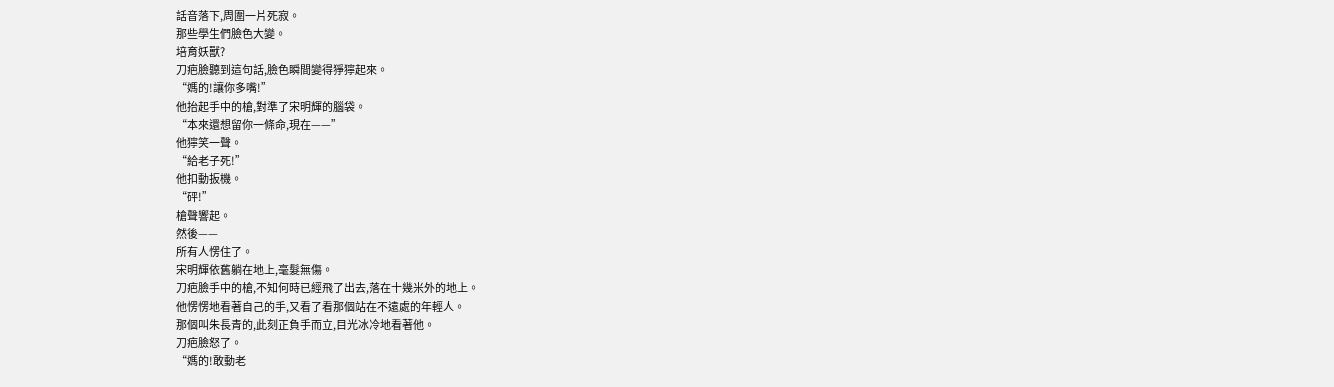話音落下,周圍一片死寂。
那些學生們臉色大變。
培育妖獸?
刀疤臉聽到這句話,臉色瞬間變得猙獰起來。
“媽的!讓你多嘴!”
他抬起手中的槍,對準了宋明輝的腦袋。
“本來還想留你一條命,現在——”
他獰笑一聲。
“給老子死!”
他扣動扳機。
“砰!”
槍聲響起。
然後——
所有人愣住了。
宋明輝依舊躺在地上,毫髮無傷。
刀疤臉手中的槍,不知何時已經飛了出去,落在十幾米外的地上。
他愣愣地看著自己的手,又看了看那個站在不遠處的年輕人。
那個叫朱長青的,此刻正負手而立,目光冰冷地看著他。
刀疤臉怒了。
“媽的!敢動老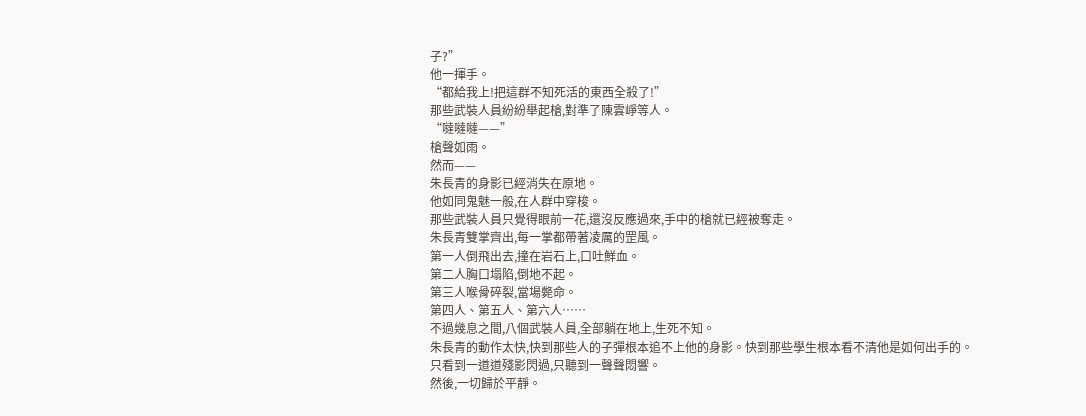子?”
他一揮手。
“都給我上!把這群不知死活的東西全殺了!”
那些武裝人員紛紛舉起槍,對準了陳雲崢等人。
“噠噠噠——”
槍聲如雨。
然而——
朱長青的身影已經消失在原地。
他如同鬼魅一般,在人群中穿梭。
那些武裝人員只覺得眼前一花,還沒反應過來,手中的槍就已經被奪走。
朱長青雙掌齊出,每一掌都帶著凌厲的罡風。
第一人倒飛出去,撞在岩石上,口吐鮮血。
第二人胸口塌陷,倒地不起。
第三人喉骨碎裂,當場斃命。
第四人、第五人、第六人……
不過幾息之間,八個武裝人員,全部躺在地上,生死不知。
朱長青的動作太快,快到那些人的子彈根本追不上他的身影。快到那些學生根本看不清他是如何出手的。
只看到一道道殘影閃過,只聽到一聲聲悶響。
然後,一切歸於平靜。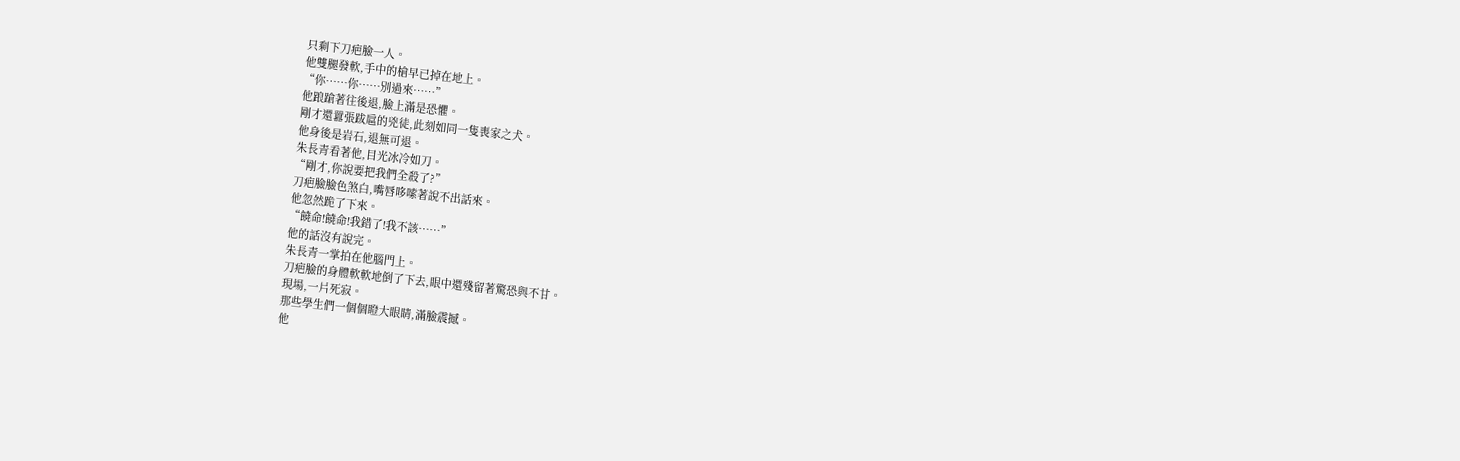只剩下刀疤臉一人。
他雙腿發軟,手中的槍早已掉在地上。
“你……你……別過來……”
他踉蹌著往後退,臉上滿是恐懼。
剛才還囂張跋扈的兇徒,此刻如同一隻喪家之犬。
他身後是岩石,退無可退。
朱長青看著他,目光冰冷如刀。
“剛才,你說要把我們全殺了?”
刀疤臉臉色煞白,嘴唇哆嗦著說不出話來。
他忽然跪了下來。
“饒命!饒命!我錯了!我不該……”
他的話沒有說完。
朱長青一掌拍在他腦門上。
刀疤臉的身體軟軟地倒了下去,眼中還殘留著驚恐與不甘。
現場,一片死寂。
那些學生們一個個瞪大眼睛,滿臉震撼。
他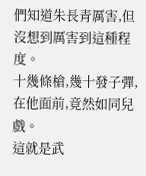們知道朱長青厲害,但沒想到厲害到這種程度。
十幾條槍,幾十發子彈,在他面前,竟然如同兒戲。
這就是武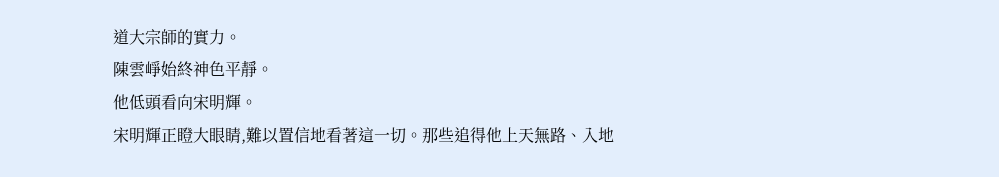道大宗師的實力。
陳雲崢始終神色平靜。
他低頭看向宋明輝。
宋明輝正瞪大眼睛,難以置信地看著這一切。那些追得他上天無路、入地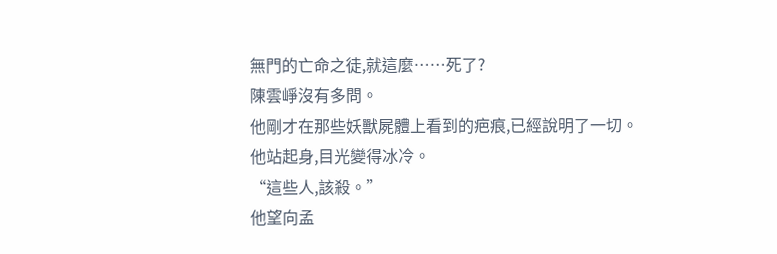無門的亡命之徒,就這麼……死了?
陳雲崢沒有多問。
他剛才在那些妖獸屍體上看到的疤痕,已經說明了一切。
他站起身,目光變得冰冷。
“這些人,該殺。”
他望向孟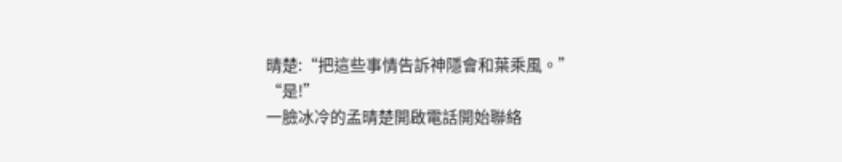晴楚:“把這些事情告訴神隱會和葉乘風。”
“是!”
一臉冰冷的孟晴楚開啟電話開始聯絡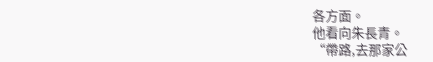各方面。
他看向朱長青。
“帶路,去那家公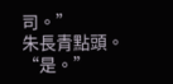司。”
朱長青點頭。
“是。”